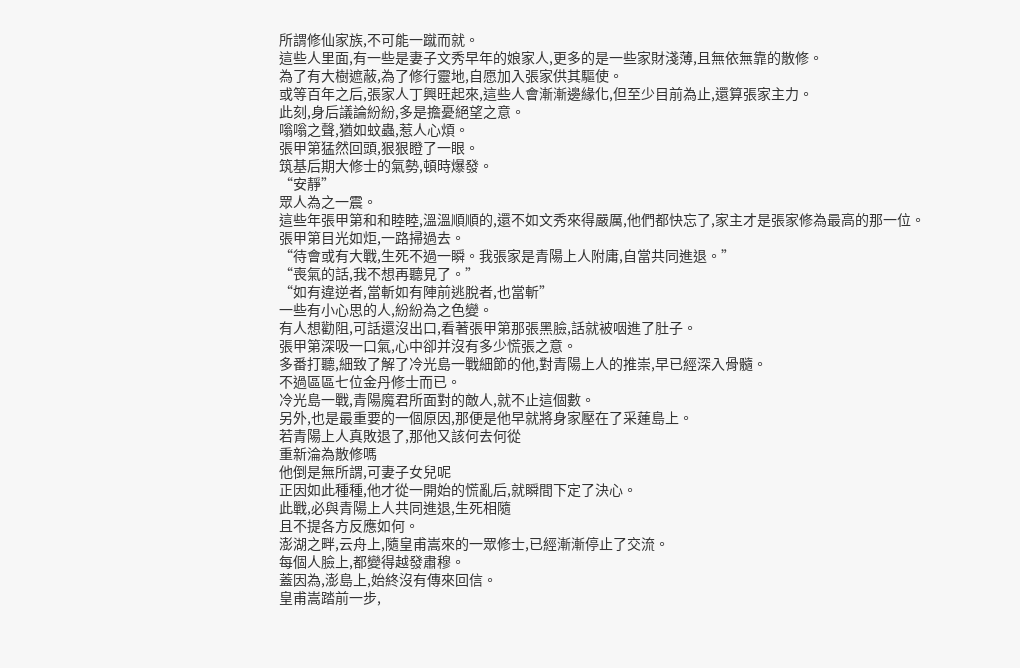所謂修仙家族,不可能一蹴而就。
這些人里面,有一些是妻子文秀早年的娘家人,更多的是一些家財淺薄,且無依無靠的散修。
為了有大樹遮蔽,為了修行靈地,自愿加入張家供其驅使。
或等百年之后,張家人丁興旺起來,這些人會漸漸邊緣化,但至少目前為止,還算張家主力。
此刻,身后議論紛紛,多是擔憂絕望之意。
嗡嗡之聲,猶如蚊蟲,惹人心煩。
張甲第猛然回頭,狠狠瞪了一眼。
筑基后期大修士的氣勢,頓時爆發。
“安靜”
眾人為之一震。
這些年張甲第和和睦睦,溫溫順順的,還不如文秀來得嚴厲,他們都快忘了,家主才是張家修為最高的那一位。
張甲第目光如炬,一路掃過去。
“待會或有大戰,生死不過一瞬。我張家是青陽上人附庸,自當共同進退。”
“喪氣的話,我不想再聽見了。”
“如有違逆者,當斬如有陣前逃脫者,也當斬”
一些有小心思的人,紛紛為之色變。
有人想勸阻,可話還沒出口,看著張甲第那張黑臉,話就被咽進了肚子。
張甲第深吸一口氣,心中卻并沒有多少慌張之意。
多番打聽,細致了解了冷光島一戰細節的他,對青陽上人的推崇,早已經深入骨髓。
不過區區七位金丹修士而已。
冷光島一戰,青陽魔君所面對的敵人,就不止這個數。
另外,也是最重要的一個原因,那便是他早就將身家壓在了采蓮島上。
若青陽上人真敗退了,那他又該何去何從
重新淪為散修嗎
他倒是無所謂,可妻子女兒呢
正因如此種種,他才從一開始的慌亂后,就瞬間下定了決心。
此戰,必與青陽上人共同進退,生死相隨
且不提各方反應如何。
澎湖之畔,云舟上,隨皇甫嵩來的一眾修士,已經漸漸停止了交流。
每個人臉上,都變得越發肅穆。
蓋因為,澎島上,始終沒有傳來回信。
皇甫嵩踏前一步,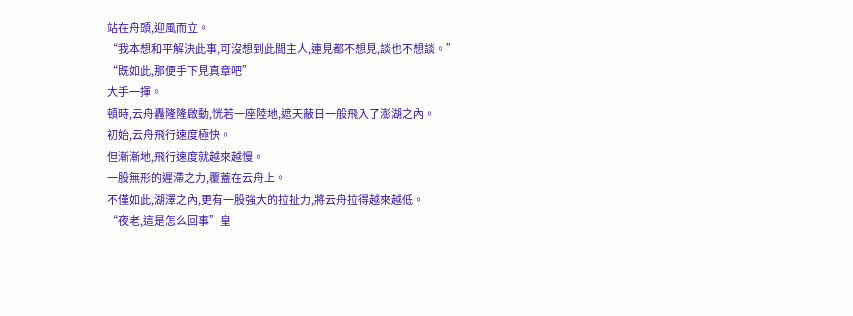站在舟頭,迎風而立。
“我本想和平解決此事,可沒想到此間主人,連見都不想見,談也不想談。”
“既如此,那便手下見真章吧”
大手一揮。
頓時,云舟轟隆隆啟動,恍若一座陸地,遮天蔽日一般飛入了澎湖之內。
初始,云舟飛行速度極快。
但漸漸地,飛行速度就越來越慢。
一股無形的遲滯之力,覆蓋在云舟上。
不僅如此,湖澤之內,更有一股強大的拉扯力,將云舟拉得越來越低。
“夜老,這是怎么回事”皇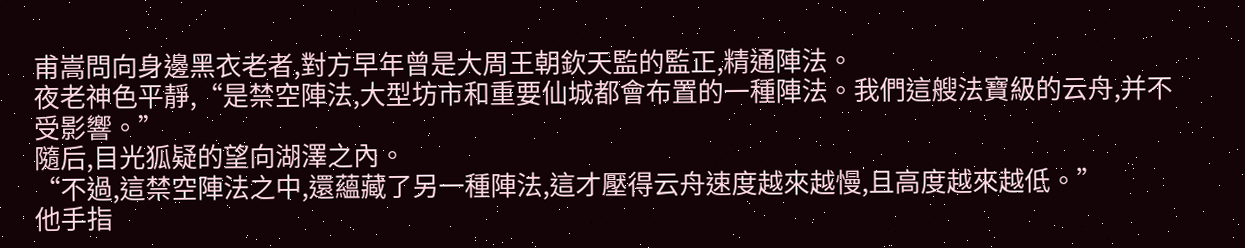甫嵩問向身邊黑衣老者,對方早年曾是大周王朝欽天監的監正,精通陣法。
夜老神色平靜,“是禁空陣法,大型坊市和重要仙城都會布置的一種陣法。我們這艘法寶級的云舟,并不受影響。”
隨后,目光狐疑的望向湖澤之內。
“不過,這禁空陣法之中,還蘊藏了另一種陣法,這才壓得云舟速度越來越慢,且高度越來越低。”
他手指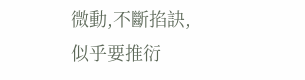微動,不斷掐訣,似乎要推衍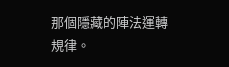那個隱藏的陣法運轉規律。